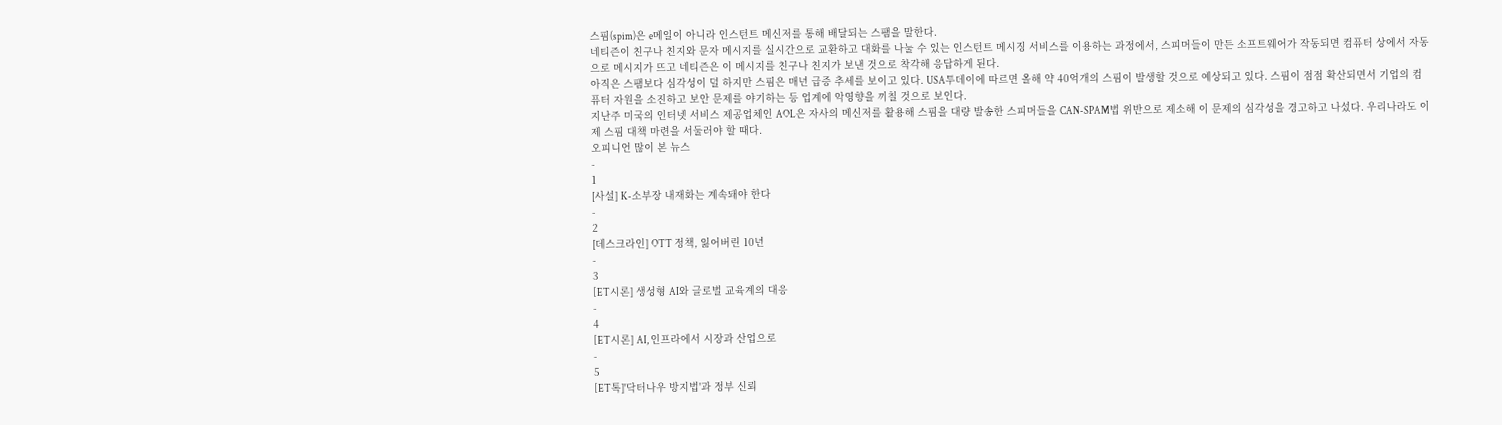스핌(spim)은 e메일이 아니라 인스턴트 메신저를 통해 배달되는 스팸을 말한다.
네티즌이 친구나 친지와 문자 메시지를 실시간으로 교환하고 대화를 나눌 수 있는 인스턴트 메시징 서비스를 이용하는 과정에서, 스피머들이 만든 소프트웨어가 작동되면 컴퓨터 상에서 자동으로 메시지가 뜨고 네티즌은 이 메시지를 친구나 친지가 보낸 것으로 착각해 응답하게 된다.
아직은 스팸보다 심각성이 덜 하지만 스핌은 매년 급증 추세를 보이고 있다. USA투데이에 따르면 올해 약 40억개의 스핌이 발생할 것으로 예상되고 있다. 스핌이 점점 확산되면서 기업의 컴퓨터 자원을 소진하고 보안 문제를 야기하는 등 업계에 악영향을 끼칠 것으로 보인다.
지난주 미국의 인터넷 서비스 제공업체인 AOL은 자사의 메신저를 활용해 스핌을 대량 발송한 스피머들을 CAN-SPAM법 위반으로 제소해 이 문제의 심각성을 경고하고 나섰다. 우리나라도 이제 스핌 대책 마련을 서둘러야 할 때다.
오피니언 많이 본 뉴스
-
1
[사설] K-소부장 내재화는 계속돼야 한다
-
2
[데스크라인] OTT 정책, 잃어버린 10년
-
3
[ET시론] 생성형 AI와 글로벌 교육계의 대응
-
4
[ET시론] AI, 인프라에서 시장과 산업으로
-
5
[ET톡]'닥터나우 방지법'과 정부 신뢰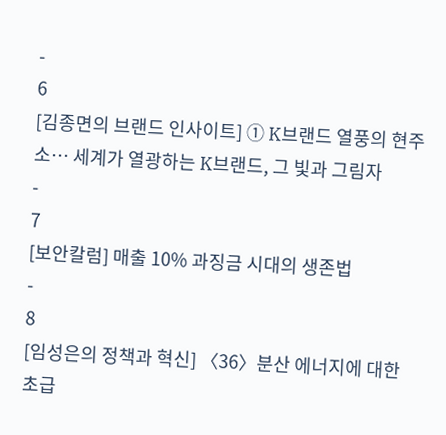-
6
[김종면의 브랜드 인사이트] ① K브랜드 열풍의 현주소… 세계가 열광하는 K브랜드, 그 빛과 그림자
-
7
[보안칼럼] 매출 10% 과징금 시대의 생존법
-
8
[임성은의 정책과 혁신] 〈36〉분산 에너지에 대한 초급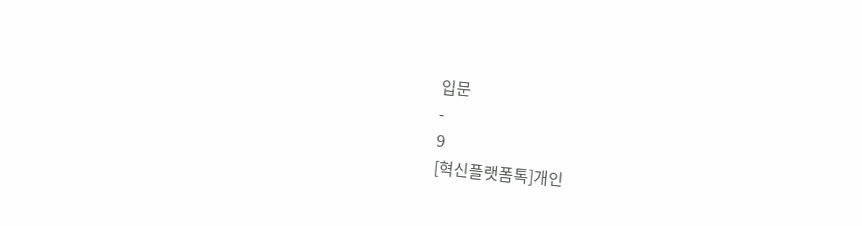입문
-
9
[혁신플랫폼톡]개인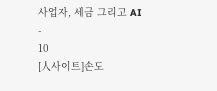사업자, 세금 그리고 AI
-
10
[人사이트]손도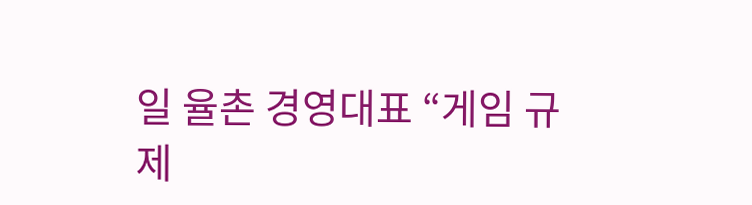일 율촌 경영대표 “게임 규제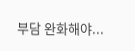부담 완화해야...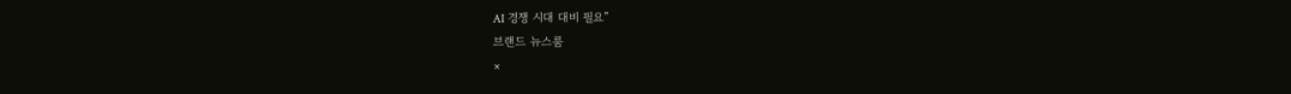AI 경쟁 시대 대비 필요”
브랜드 뉴스룸
×